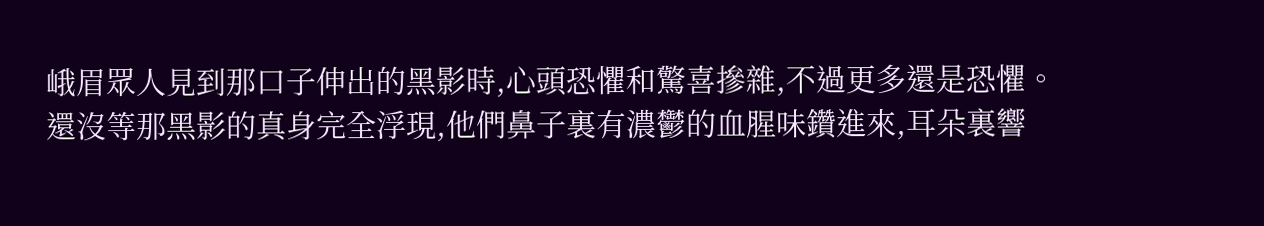峨眉眾人見到那口子伸出的黑影時,心頭恐懼和驚喜摻雜,不過更多還是恐懼。
還沒等那黑影的真身完全浮現,他們鼻子裏有濃鬱的血腥味鑽進來,耳朵裏響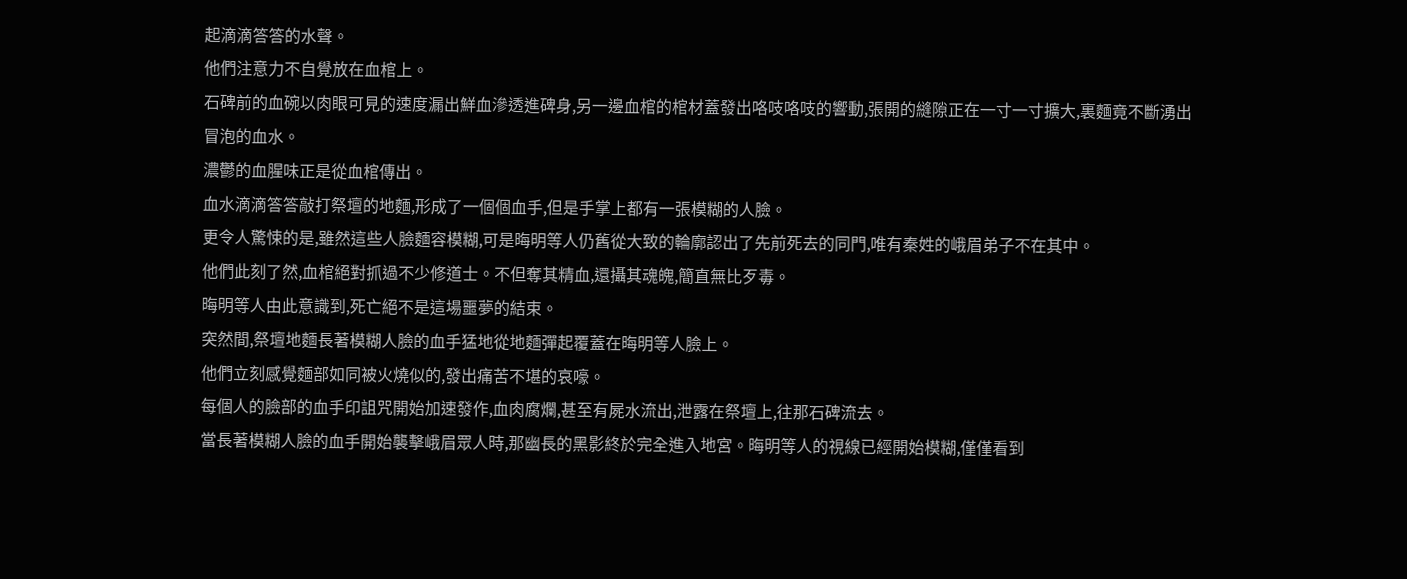起滴滴答答的水聲。
他們注意力不自覺放在血棺上。
石碑前的血碗以肉眼可見的速度漏出鮮血滲透進碑身,另一邊血棺的棺材蓋發出咯吱咯吱的響動,張開的縫隙正在一寸一寸擴大,裏麵竟不斷湧出冒泡的血水。
濃鬱的血腥味正是從血棺傳出。
血水滴滴答答敲打祭壇的地麵,形成了一個個血手,但是手掌上都有一張模糊的人臉。
更令人驚悚的是,雖然這些人臉麵容模糊,可是晦明等人仍舊從大致的輪廓認出了先前死去的同門,唯有秦姓的峨眉弟子不在其中。
他們此刻了然,血棺絕對抓過不少修道士。不但奪其精血,還攝其魂魄,簡直無比歹毒。
晦明等人由此意識到,死亡絕不是這場噩夢的結束。
突然間,祭壇地麵長著模糊人臉的血手猛地從地麵彈起覆蓋在晦明等人臉上。
他們立刻感覺麵部如同被火燒似的,發出痛苦不堪的哀嚎。
每個人的臉部的血手印詛咒開始加速發作,血肉腐爛,甚至有屍水流出,泄露在祭壇上,往那石碑流去。
當長著模糊人臉的血手開始襲擊峨眉眾人時,那幽長的黑影終於完全進入地宮。晦明等人的視線已經開始模糊,僅僅看到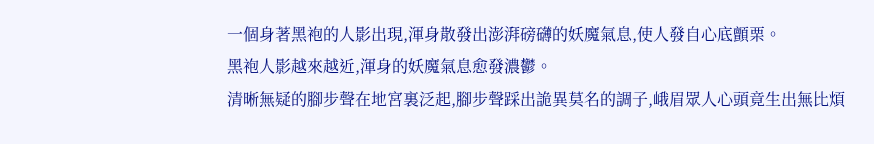一個身著黑袍的人影出現,渾身散發出澎湃磅礴的妖魔氣息,使人發自心底顫栗。
黑袍人影越來越近,渾身的妖魔氣息愈發濃鬱。
清晰無疑的腳步聲在地宮裏泛起,腳步聲踩出詭異莫名的調子,峨眉眾人心頭竟生出無比煩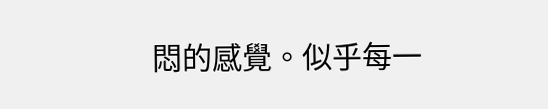悶的感覺。似乎每一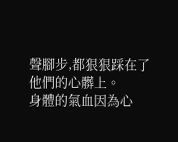聲腳步,都狠狠踩在了他們的心髒上。
身體的氣血因為心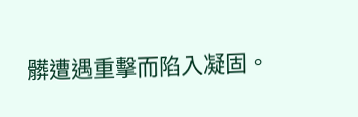髒遭遇重擊而陷入凝固。